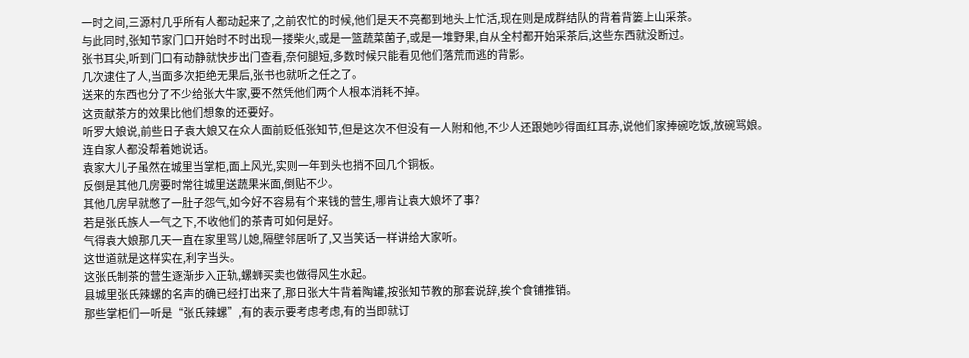一时之间,三源村几乎所有人都动起来了,之前农忙的时候,他们是天不亮都到地头上忙活,现在则是成群结队的背着背篓上山采茶。
与此同时,张知节家门口开始时不时出现一搂柴火,或是一篮蔬菜菌子,或是一堆野果,自从全村都开始采茶后,这些东西就没断过。
张书耳尖,听到门口有动静就快步出门查看,奈何腿短,多数时候只能看见他们落荒而逃的背影。
几次逮住了人,当面多次拒绝无果后,张书也就听之任之了。
送来的东西也分了不少给张大牛家,要不然凭他们两个人根本消耗不掉。
这贡献茶方的效果比他们想象的还要好。
听罗大娘说,前些日子袁大娘又在众人面前贬低张知节,但是这次不但没有一人附和他,不少人还跟她吵得面红耳赤,说他们家捧碗吃饭,放碗骂娘。
连自家人都没帮着她说话。
袁家大儿子虽然在城里当掌柜,面上风光,实则一年到头也捎不回几个铜板。
反倒是其他几房要时常往城里送蔬果米面,倒贴不少。
其他几房早就憋了一肚子怨气,如今好不容易有个来钱的营生,哪肯让袁大娘坏了事?
若是张氏族人一气之下,不收他们的茶青可如何是好。
气得袁大娘那几天一直在家里骂儿媳,隔壁邻居听了,又当笑话一样讲给大家听。
这世道就是这样实在,利字当头。
这张氏制茶的营生逐渐步入正轨,螺蛳买卖也做得风生水起。
县城里张氏辣螺的名声的确已经打出来了,那日张大牛背着陶罐,按张知节教的那套说辞,挨个食铺推销。
那些掌柜们一听是“张氏辣螺”,有的表示要考虑考虑,有的当即就订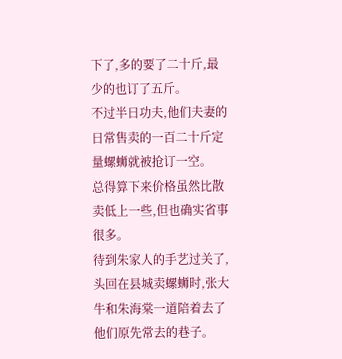下了,多的要了二十斤,最少的也订了五斤。
不过半日功夫,他们夫妻的日常售卖的一百二十斤定量螺蛳就被抢订一空。
总得算下来价格虽然比散卖低上一些,但也确实省事很多。
待到朱家人的手艺过关了,头回在县城卖螺蛳时,张大牛和朱海棠一道陪着去了他们原先常去的巷子。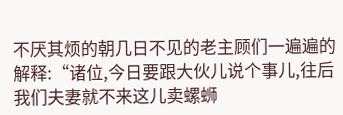不厌其烦的朝几日不见的老主顾们一遍遍的解释:“诸位,今日要跟大伙儿说个事儿,往后我们夫妻就不来这儿卖螺蛳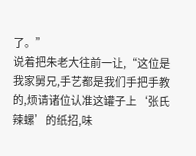了。”
说着把朱老大往前一让,“这位是我家舅兄,手艺都是我们手把手教的,烦请诸位认准这罐子上‘张氏辣螺’的纸招,味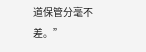道保管分毫不差。”